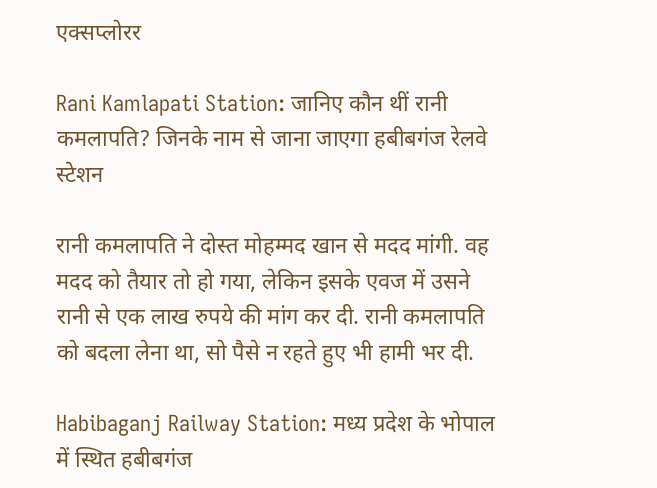एक्सप्लोरर

Rani Kamlapati Station: जानिए कौन थीं रानी कमलापति? जिनके नाम से जाना जाएगा हबीबगंज रेलवे स्टेशन

रानी कमलापति ने दोस्त मोहम्मद खान से मदद मांगी. वह मदद को तैयार तो हो गया, लेकिन इसके एवज में उसने रानी से एक लाख रुपये की मांग कर दी. रानी कमलापति को बदला लेना था, सो पैसे न रहते हुए भी हामी भर दी.

Habibaganj Railway Station: मध्य प्रदेश के भोपाल में स्थित हबीबगंज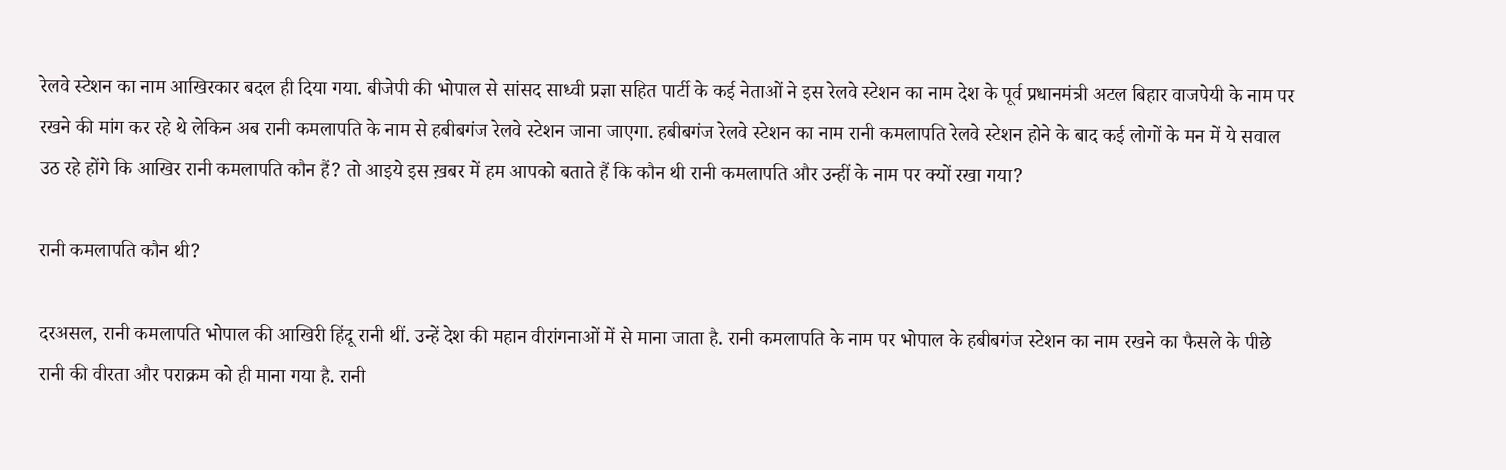रेलवे स्टेशन का नाम आखिरकार बदल ही दिया गया. बीजेपी की भोपाल से सांसद साध्वी प्रज्ञा सहित पार्टी के कई नेताओं ने इस रेलवे स्टेशन का नाम देश के पूर्व प्रधानमंत्री अटल बिहार वाजपेयी के नाम पर रखने की मांग कर रहे थे लेकिन अब रानी कमलापति के नाम से हबीबगंज रेलवे स्टेशन जाना जाएगा. हबीबगंज रेलवे स्टेशन का नाम रानी कमलापति रेलवे स्टेशन होने के बाद कई लोगों के मन में ये सवाल उठ रहे होंगे कि आखिर रानी कमलापति कौन हैं? तो आइये इस ख़बर में हम आपको बताते हैं कि कौन थी रानी कमलापति और उन्हीं के नाम पर क्यों रखा गया?

रानी कमलापति कौन थी?

दरअसल, रानी कमलापति भोपाल की आखिरी हिंदू रानी थीं. उन्हें देश की महान वीरांगनाओं में से माना जाता है. रानी कमलापति के नाम पर भोपाल के हबीबगंज स्टेशन का नाम रखने का फैसले के पीछे रानी की वीरता और पराक्रम को ही माना गया है. रानी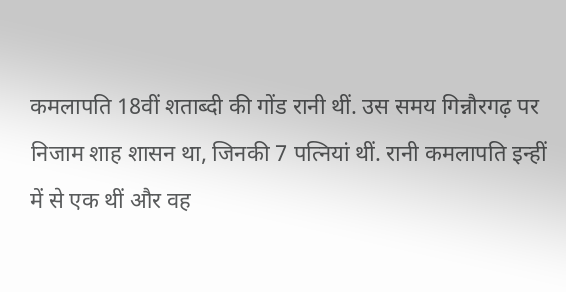कमलापति 18वीं शताब्दी की गोंड रानी थीं. उस समय गिन्नौरगढ़ पर निजाम शाह शासन था, जिनकी 7 पत्नियां थीं. रानी कमलापति इन्हीं में से एक थीं और वह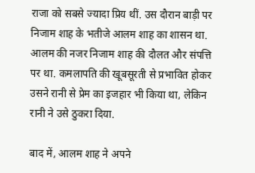राजा को सबसे ज्यादा प्रिय थीं. उस दौरान बाड़ी पर निजाम शाह के भतीजे आलम शाह का शासन था. आलम की नजर निजाम शाह की दौलत और संपत्ति पर था. कमलापति की खूबसूरती से प्रभावित होकर उसने रानी से प्रेम का इजहार भी किया था, लेकिन रानी ने उसे ठुकरा दिया.

बाद में, आलम शाह ने अपने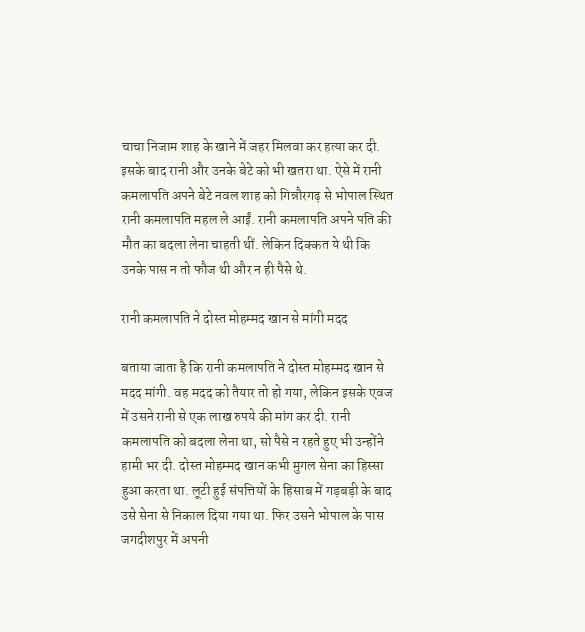चाचा निजाम शाह के खाने में जहर मिलवा कर हत्या कर दी. इसके बाद रानी और उनके बेटे को भी खतरा था. ऐसे में रानी कमलापति अपने बेटे नवल शाह को गिन्नौरगढ़ से भोपाल स्थित रानी कमलापति महल ले आईं. रानी कमलापति अपने पति की मौत का बदला लेना चाहती थीं. लेकिन दिक्कत ये थी कि उनके पास न तो फौज थी और न ही पैसे थे.

रानी कमलापति ने दोस्त मोहम्मद खान से मांगी मदद

बताया जाता है कि रानी कमलापति ने दोस्त मोहम्मद खान से मदद मांगी. वह मदद को तैयार तो हो गया, लेकिन इसके एवज में उसने रानी से एक लाख रुपये की मांग कर दी. रानी कमलापति को बदला लेना था, सो पैसे न रहते हुए भी उन्होंने हामी भर दी. दोस्त मोहम्मद खान कभी मुगल सेना का हिस्सा हुआ करता था. लूटी हुई संपत्तियों के हिसाब में गड़बड़ी के बाद उसे सेना से निकाल दिया गया था. फिर उसने भोपाल के पास जगदीशपुर में अपनी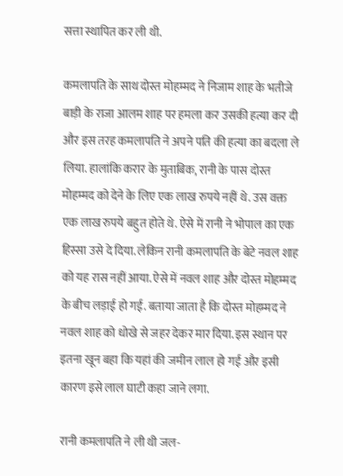सत्ता स्थापित कर ली थी.

कमलापति के साथ दोस्त मोहम्मद ने निजाम शाह के भतीजे बाड़ी के राजा आलम शाह पर हमला कर उसकी हत्या कर दी और इस तरह कमलापति ने अपने पति की हत्या का बदला ले लिया. हालांकि करार के मुताबिक, रानी के पास दोस्त मोहम्मद को देने के लिए एक लाख रुपये नहीं थे. उस वक्त एक लाख रुपये बहुत होते थे. ऐसे में रानी ने भोपाल का एक हिस्सा उसे दे दिया. लेकिन रानी कमलापति के बेटे नवल शाह को यह रास नहीं आया. ऐसे में नवल शाह और दोस्त मोहम्मद के बीच लड़ाई हो गई. बताया जाता है कि दोस्त मोहम्मद ने नवल शाह को धोखे से जहर देकर मार दिया. इस स्थान पर इतना खून बहा कि यहां की जमीन लाल हो गई और इसी कारण इसे लाल घाटी कहा जाने लगा.

रानी कमलापति ने ली थी जल-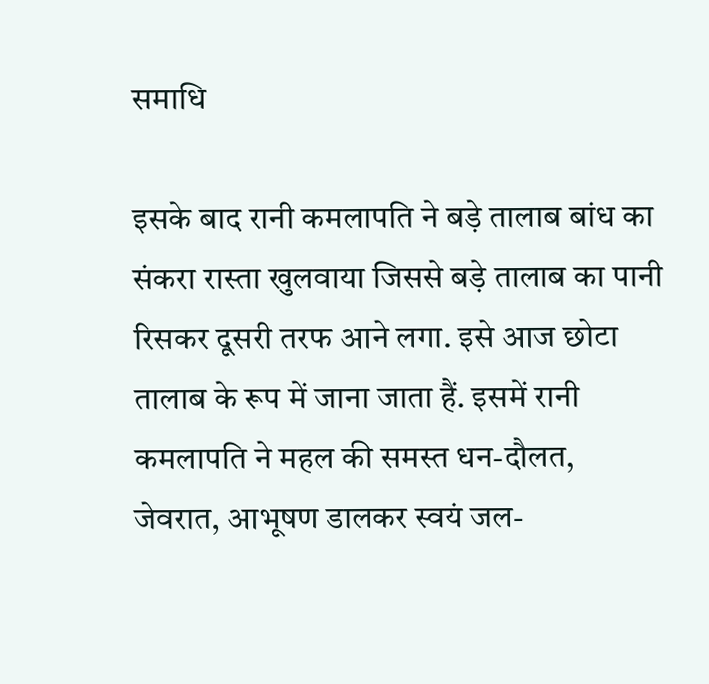समाधि

इसके बाद रानी कमलापति ने बड़े तालाब बांध का संकरा रास्ता खुलवाया जिससे बड़े तालाब का पानी रिसकर दूसरी तरफ आने लगा. इसे आज छोटा तालाब के रूप में जाना जाता हैं. इसमें रानी कमलापति ने महल की समस्त धन-दौलत, जेवरात, आभूषण डालकर स्वयं जल-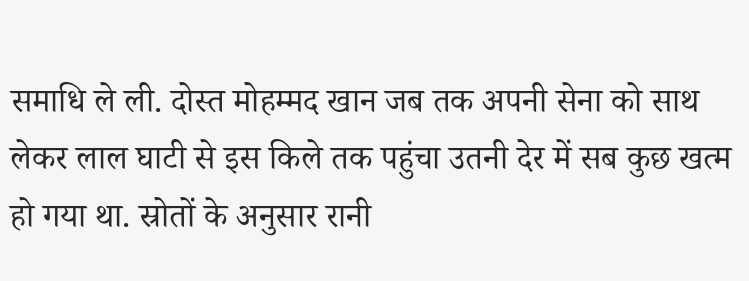समाधि ले ली. दोस्त मोहम्मद खान जब तक अपनी सेना को साथ लेकर लाल घाटी से इस किले तक पहुंचा उतनी देर में सब कुछ खत्म हो गया था. स्रोतों के अनुसार रानी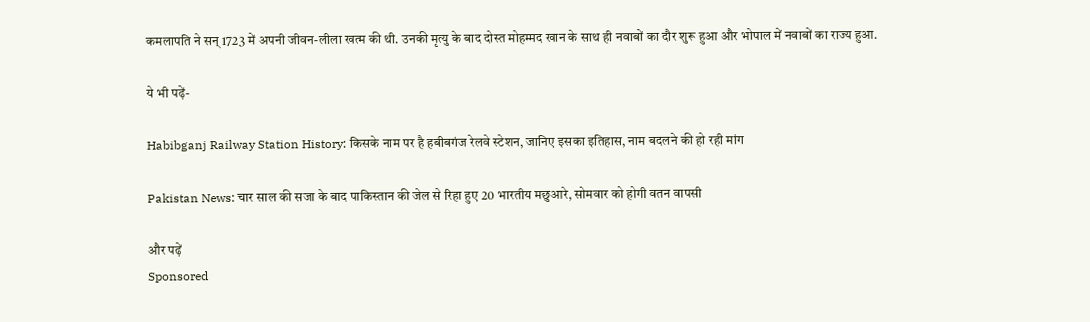कमलापति ने सन् 1723 में अपनी जीवन-लीला खत्म की थी. उनकी मृत्यु के बाद दोस्त मोहम्मद खान के साथ ही नवाबों का दौर शुरू हुआ और भोपाल में नवाबों का राज्य हुआ.

ये भी पढ़ें-

Habibganj Railway Station History: किसके नाम पर है हबीबगंज रेलवे स्टेशन, जानिए इसका इतिहास, नाम बदलने की हो रही मांग

Pakistan News: चार साल की सजा के बाद पाकिस्तान की जेल से रिहा हुए 20 भारतीय मछुआरे, सोमवार को होगी वतन वापसी

और पढ़ें
Sponsored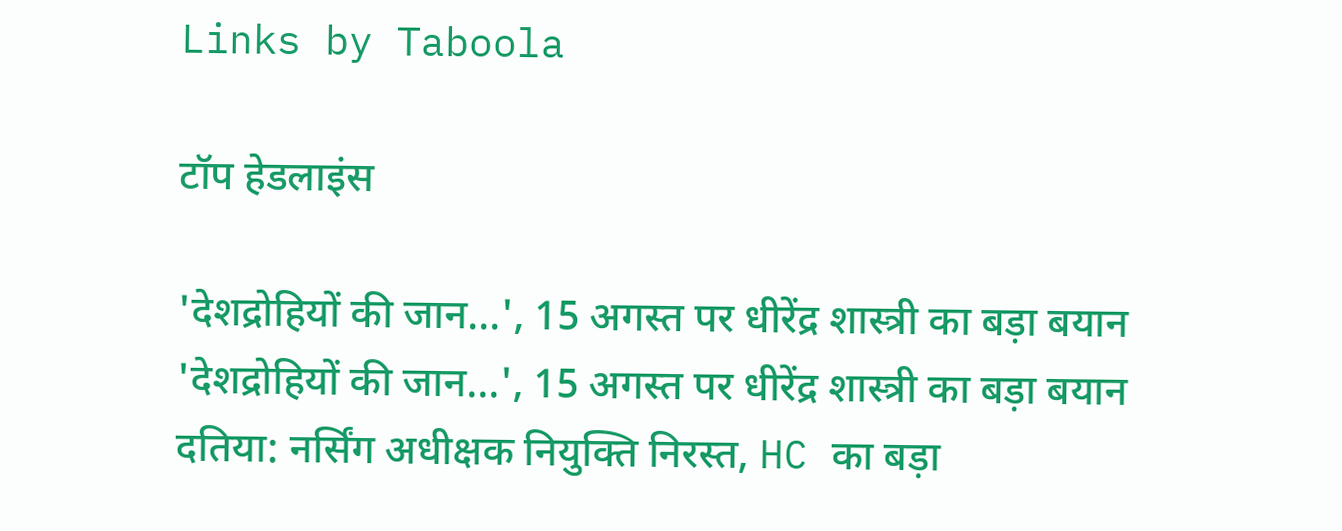Links by Taboola

टॉप हेडलाइंस

'देशद्रोहियों की जान...', 15 अगस्त पर धीरेंद्र शास्त्री का बड़ा बयान
'देशद्रोहियों की जान...', 15 अगस्त पर धीरेंद्र शास्त्री का बड़ा बयान
दतिया: नर्सिंग अधीक्षक नियुक्ति निरस्त, HC का बड़ा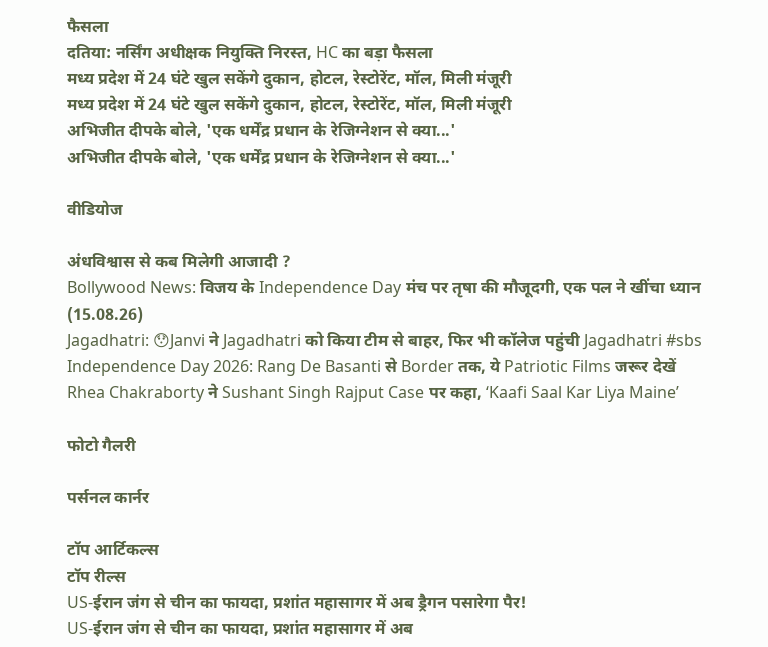फैसला
दतिया: नर्सिंग अधीक्षक नियुक्ति निरस्त, HC का बड़ा फैसला
मध्य प्रदेश में 24 घंटे खुल सकेंगे दुकान, होटल, रेस्टोरेंट, मॉल, मिली मंजूरी
मध्य प्रदेश में 24 घंटे खुल सकेंगे दुकान, होटल, रेस्टोरेंट, मॉल, मिली मंजूरी
अभिजीत दीपके बोले, 'एक धर्मेंद्र प्रधान के रेजिग्नेशन से क्या...'
अभिजीत दीपके बोले, 'एक धर्मेंद्र प्रधान के रेजिग्नेशन से क्या...'

वीडियोज

अंधविश्वास से कब मिलेगी आजादी ?
Bollywood News: विजय के Independence Day मंच पर तृषा की मौजूदगी, एक पल ने खींचा ध्यान (15.08.26)
Jagadhatri: 😯Janvi ने Jagadhatri को किया टीम से बाहर, फिर भी कॉलेज पहुंची Jagadhatri #sbs
Independence Day 2026: Rang De Basanti से Border तक, ये Patriotic Films जरूर देखें
Rhea Chakraborty ने Sushant Singh Rajput Case पर कहा, ‘Kaafi Saal Kar Liya Maine’

फोटो गैलरी

पर्सनल कार्नर

टॉप आर्टिकल्स
टॉप रील्स
US-ईरान जंग से चीन का फायदा, प्रशांत महासागर में अब ड्रैगन पसारेगा पैर!
US-ईरान जंग से चीन का फायदा, प्रशांत महासागर में अब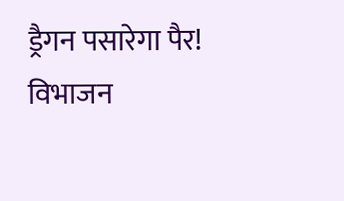ड्रैगन पसारेगा पैर!
विभाजन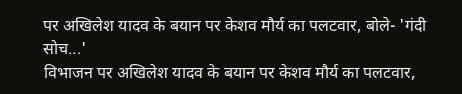पर अखिलेश यादव के बयान पर केशव मौर्य का पलटवार, बोले- 'गंदी सोच...'
विभाजन पर अखिलेश यादव के बयान पर केशव मौर्य का पलटवार,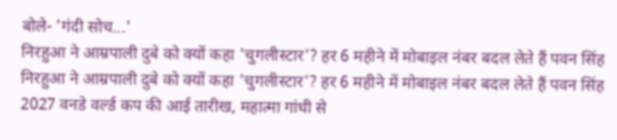बोले- 'गंदी सोच...'
निरहुआ ने आम्रपाली दुबे को क्यों कहा 'चुगलीस्टार'? हर 6 महीने में मोबाइल नंबर बदल लेते हैं पवन सिंह
निरहुआ ने आम्रपाली दुबे को क्यों कहा 'चुगलीस्टार'? हर 6 महीने में मोबाइल नंबर बदल लेते हैं पवन सिंह
2027 वनडे वर्ल्ड कप की आई तारीख, महात्मा गांधी से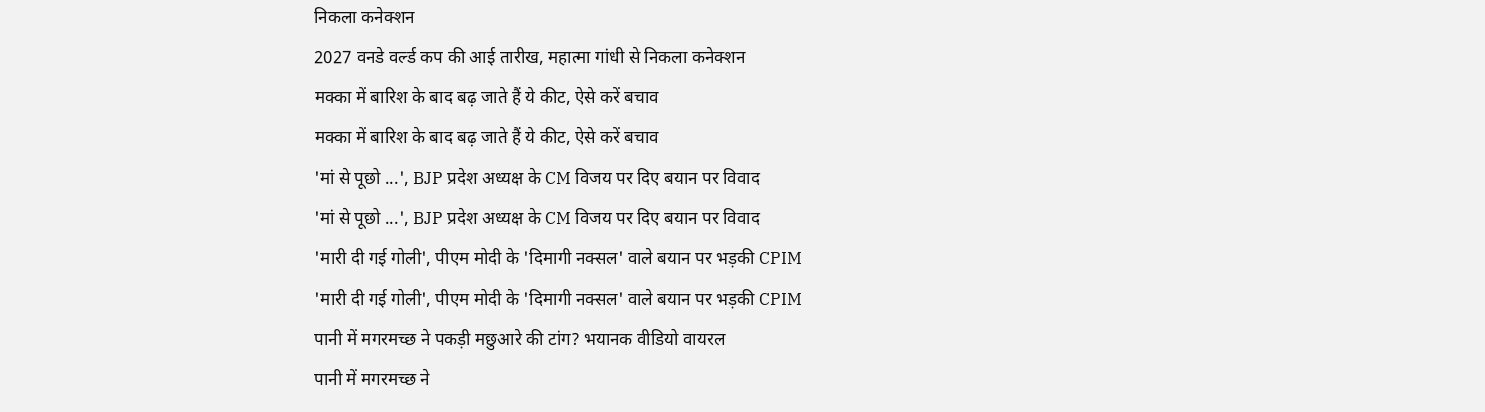निकला कनेक्शन
2027 वनडे वर्ल्ड कप की आई तारीख, महात्मा गांधी से निकला कनेक्शन
मक्का में बारिश के बाद बढ़ जाते हैं ये कीट, ऐसे करें बचाव
मक्का में बारिश के बाद बढ़ जाते हैं ये कीट, ऐसे करें बचाव
'मां से पूछो ...', BJP प्रदेश अध्यक्ष के CM विजय पर दिए बयान पर विवाद
'मां से पूछो ...', BJP प्रदेश अध्यक्ष के CM विजय पर दिए बयान पर विवाद
'मारी दी गई गोली', पीएम मोदी के 'दिमागी नक्सल' वाले बयान पर भड़की CPIM
'मारी दी गई गोली', पीएम मोदी के 'दिमागी नक्सल' वाले बयान पर भड़की CPIM
पानी में मगरमच्छ ने पकड़ी मछुआरे की टांग? भयानक वीडियो वायरल
पानी में मगरमच्छ ने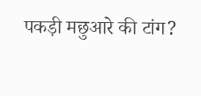पकड़ी मछुआरे की टांग?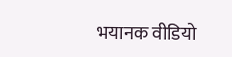भयानक वीडियो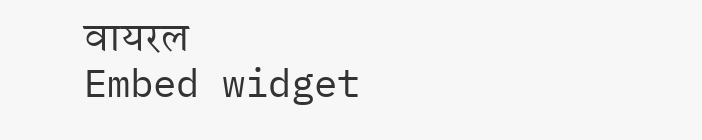वायरल
Embed widget